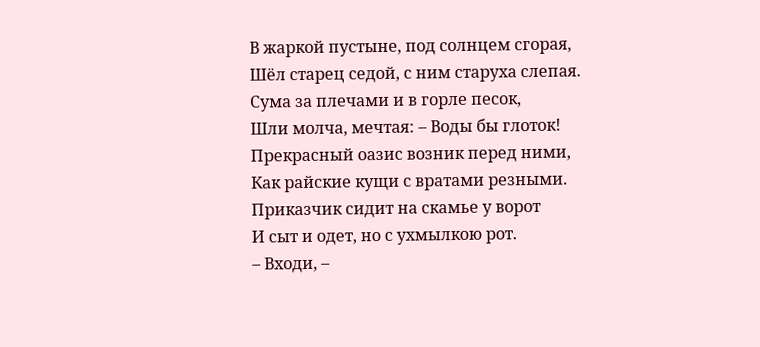В жаркой пустыне, под солнцем сгорая,
Шёл старец седой, с ним старуха слепая.
Сума за плечами и в горле песок,
Шли молча, мечтая: – Воды бы глоток!
Прекрасный оазис возник перед ними,
Как райские кущи с вратами резными.
Приказчик сидит на скамье у ворот
И сыт и одет, но с ухмылкою рот.
– Входи, –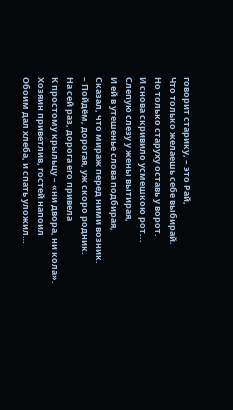говорит старику, – это Рай,
Что только желаешь себе выбирай.
Но только старуху оставь у ворот.
И снова скривило усмешкою рот...
Слепую слезу у жены вытирая,
И ей в утешенье слова подбирая,
Сказал, что мираж перед ними возник.
– Пойдём, дорогая, уж скоро родник.
На сей раз, дорога его привела
К простому крыльцу – «ни двора, ни кола».
Хозяин приветлив, гостей напоил
Обоим дал хлеба, и спать уложил…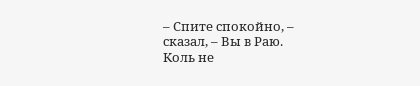– Спите спокойно, – сказал, – Вы в Раю.
Коль не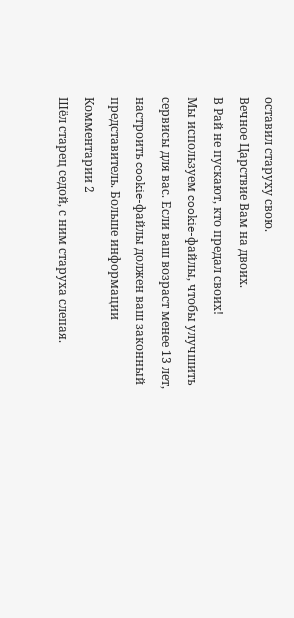оставил старуху свою.
Вечное Царствие Вам на двоих.
В Рай не пускают, кто предал своих!
Мы используем cookie-файлы, чтобы улучшить сервисы для вас. Если ваш возраст менее 13 лет, настроить cookie-файлы должен ваш законный представитель. Больше информации
Комментарии 2
Шёл старец седой, с ним старуха слепая.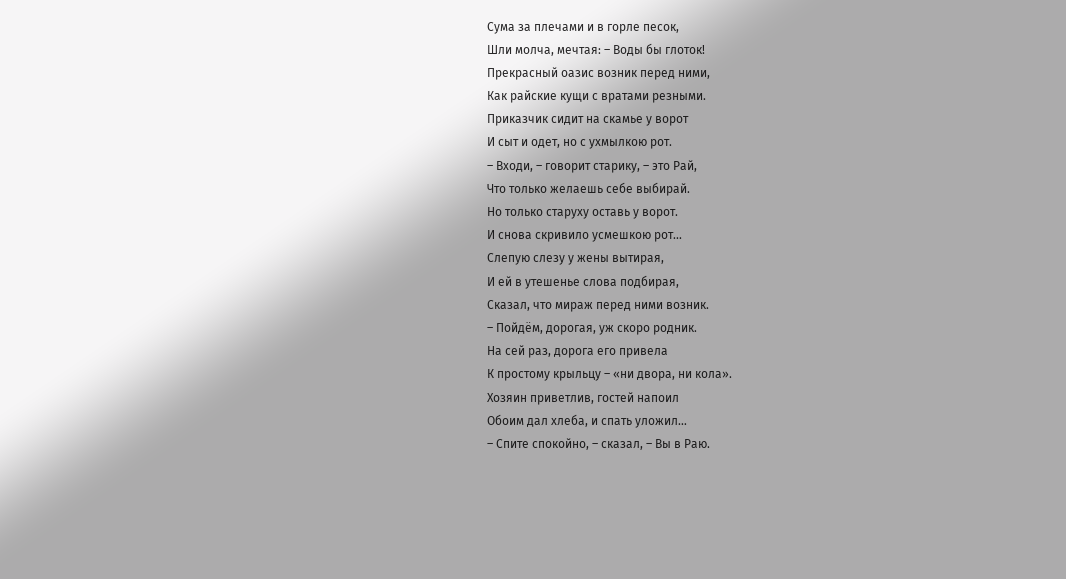Сума за плечами и в горле песок,
Шли молча, мечтая: – Воды бы глоток!
Прекрасный оазис возник перед ними,
Как райские кущи с вратами резными.
Приказчик сидит на скамье у ворот
И сыт и одет, но с ухмылкою рот.
– Входи, – говорит старику, – это Рай,
Что только желаешь себе выбирай.
Но только старуху оставь у ворот.
И снова скривило усмешкою рот...
Слепую слезу у жены вытирая,
И ей в утешенье слова подбирая,
Сказал, что мираж перед ними возник.
– Пойдём, дорогая, уж скоро родник.
На сей раз, дорога его привела
К простому крыльцу – «ни двора, ни кола».
Хозяин приветлив, гостей напоил
Обоим дал хлеба, и спать уложил…
– Спите спокойно, – сказал, – Вы в Раю.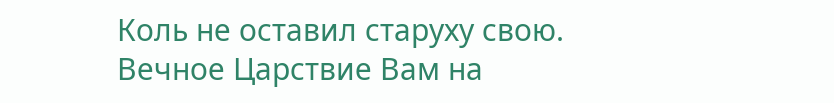Коль не оставил старуху свою.
Вечное Царствие Вам на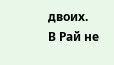двоих.
В Рай не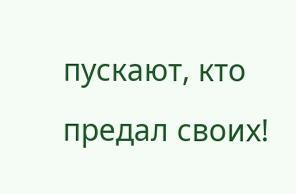пускают, кто предал своих!